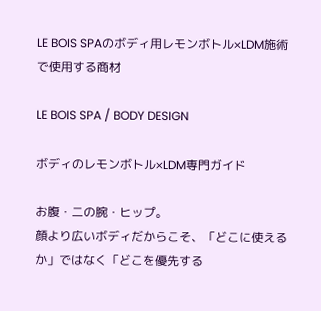LE BOIS SPAのボディ用レモンボトル×LDM施術で使用する商材

LE BOIS SPA / BODY DESIGN

ボディのレモンボトル×LDM専門ガイド

お腹・二の腕・ヒップ。
顔より広いボディだからこそ、「どこに使えるか」ではなく「どこを優先する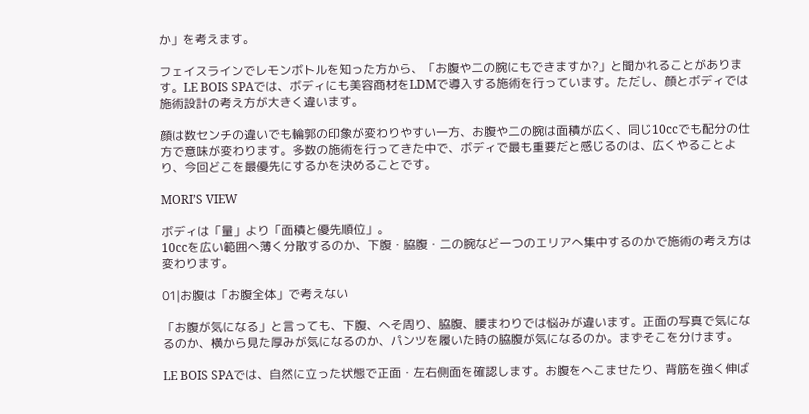か」を考えます。

フェイスラインでレモンボトルを知った方から、「お腹や二の腕にもできますか?」と聞かれることがあります。LE BOIS SPAでは、ボディにも美容商材をLDMで導入する施術を行っています。ただし、顔とボディでは施術設計の考え方が大きく違います。

顔は数センチの違いでも輪郭の印象が変わりやすい一方、お腹や二の腕は面積が広く、同じ10ccでも配分の仕方で意味が変わります。多数の施術を行ってきた中で、ボディで最も重要だと感じるのは、広くやることより、今回どこを最優先にするかを決めることです。

MORI’S VIEW

ボディは「量」より「面積と優先順位」。
10ccを広い範囲へ薄く分散するのか、下腹・脇腹・二の腕など一つのエリアへ集中するのかで施術の考え方は変わります。

01|お腹は「お腹全体」で考えない

「お腹が気になる」と言っても、下腹、へそ周り、脇腹、腰まわりでは悩みが違います。正面の写真で気になるのか、横から見た厚みが気になるのか、パンツを履いた時の脇腹が気になるのか。まずそこを分けます。

LE BOIS SPAでは、自然に立った状態で正面・左右側面を確認します。お腹をへこませたり、背筋を強く伸ば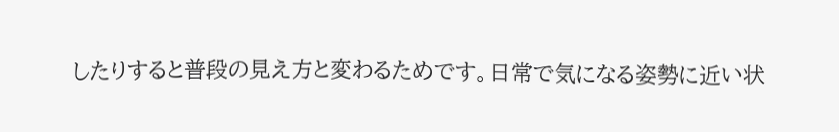したりすると普段の見え方と変わるためです。日常で気になる姿勢に近い状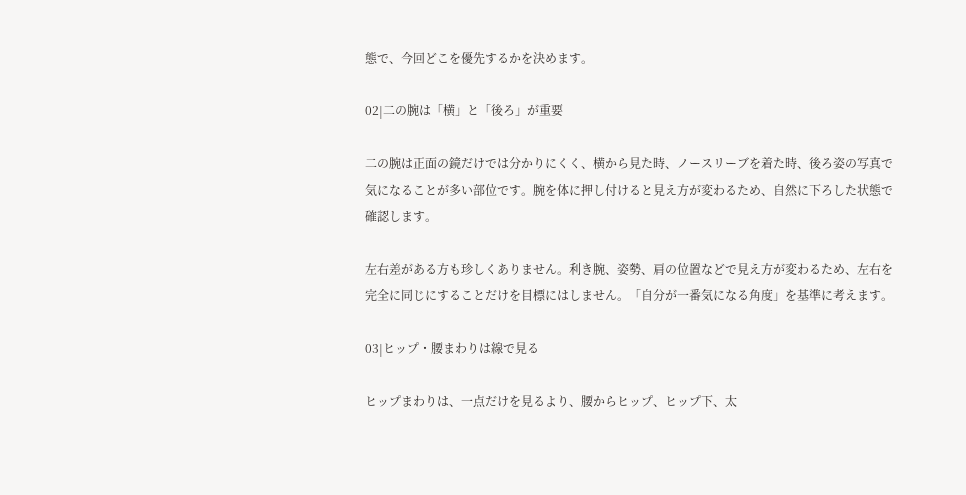態で、今回どこを優先するかを決めます。

02|二の腕は「横」と「後ろ」が重要

二の腕は正面の鏡だけでは分かりにくく、横から見た時、ノースリーブを着た時、後ろ姿の写真で気になることが多い部位です。腕を体に押し付けると見え方が変わるため、自然に下ろした状態で確認します。

左右差がある方も珍しくありません。利き腕、姿勢、肩の位置などで見え方が変わるため、左右を完全に同じにすることだけを目標にはしません。「自分が一番気になる角度」を基準に考えます。

03|ヒップ・腰まわりは線で見る

ヒップまわりは、一点だけを見るより、腰からヒップ、ヒップ下、太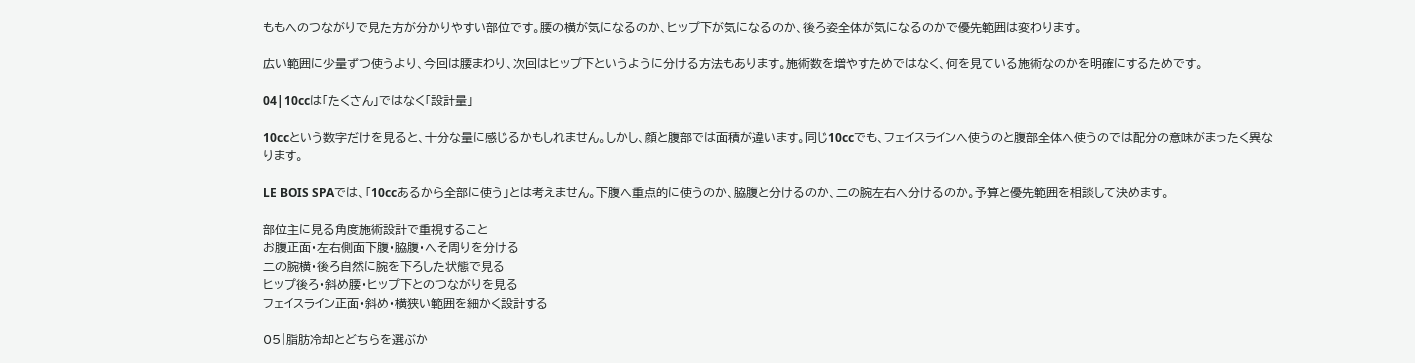ももへのつながりで見た方が分かりやすい部位です。腰の横が気になるのか、ヒップ下が気になるのか、後ろ姿全体が気になるのかで優先範囲は変わります。

広い範囲に少量ずつ使うより、今回は腰まわり、次回はヒップ下というように分ける方法もあります。施術数を増やすためではなく、何を見ている施術なのかを明確にするためです。

04|10ccは「たくさん」ではなく「設計量」

10ccという数字だけを見ると、十分な量に感じるかもしれません。しかし、顔と腹部では面積が違います。同じ10ccでも、フェイスラインへ使うのと腹部全体へ使うのでは配分の意味がまったく異なります。

LE BOIS SPAでは、「10ccあるから全部に使う」とは考えません。下腹へ重点的に使うのか、脇腹と分けるのか、二の腕左右へ分けるのか。予算と優先範囲を相談して決めます。

部位主に見る角度施術設計で重視すること
お腹正面・左右側面下腹・脇腹・へそ周りを分ける
二の腕横・後ろ自然に腕を下ろした状態で見る
ヒップ後ろ・斜め腰・ヒップ下とのつながりを見る
フェイスライン正面・斜め・横狭い範囲を細かく設計する

05|脂肪冷却とどちらを選ぶか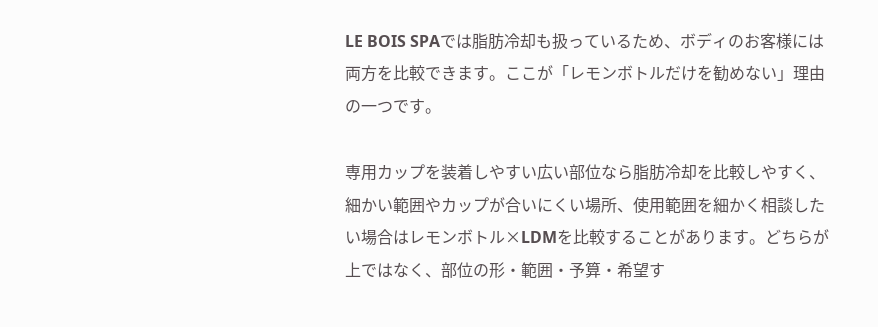LE BOIS SPAでは脂肪冷却も扱っているため、ボディのお客様には両方を比較できます。ここが「レモンボトルだけを勧めない」理由の一つです。

専用カップを装着しやすい広い部位なら脂肪冷却を比較しやすく、細かい範囲やカップが合いにくい場所、使用範囲を細かく相談したい場合はレモンボトル×LDMを比較することがあります。どちらが上ではなく、部位の形・範囲・予算・希望す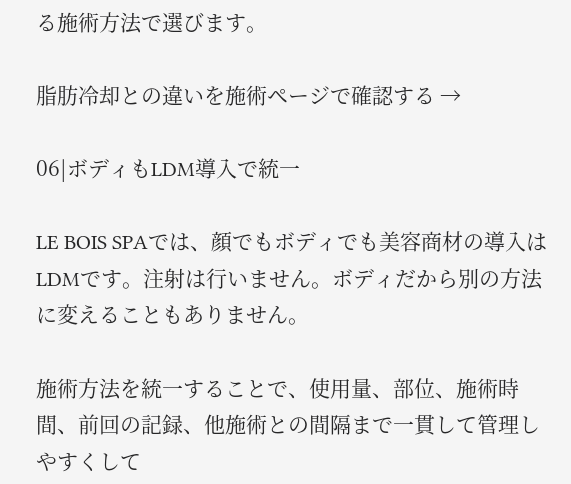る施術方法で選びます。

脂肪冷却との違いを施術ページで確認する →

06|ボディもLDM導入で統一

LE BOIS SPAでは、顔でもボディでも美容商材の導入はLDMです。注射は行いません。ボディだから別の方法に変えることもありません。

施術方法を統一することで、使用量、部位、施術時間、前回の記録、他施術との間隔まで一貫して管理しやすくして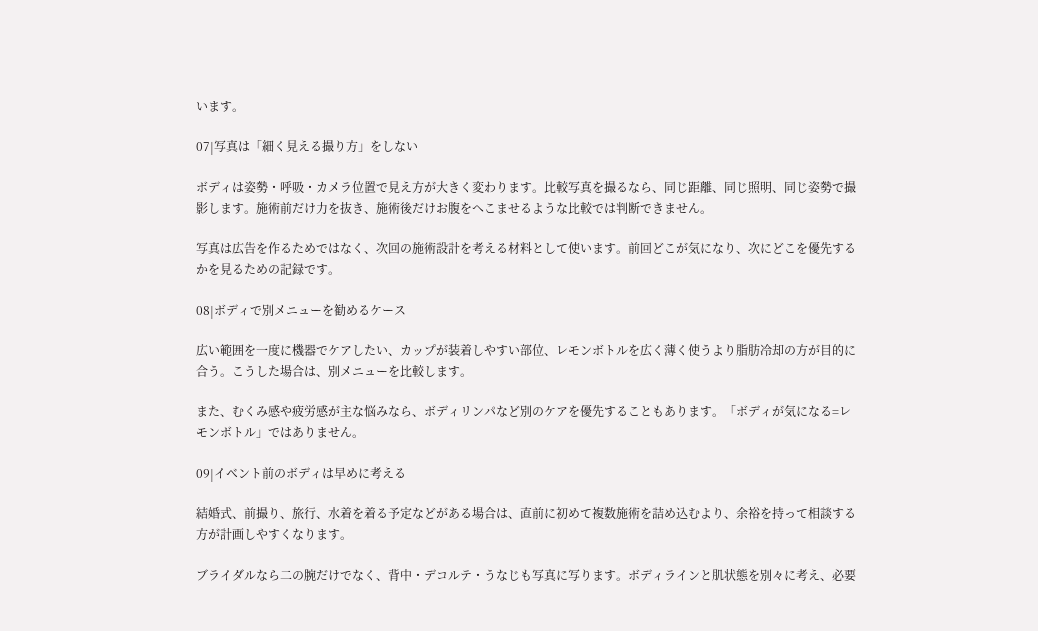います。

07|写真は「細く見える撮り方」をしない

ボディは姿勢・呼吸・カメラ位置で見え方が大きく変わります。比較写真を撮るなら、同じ距離、同じ照明、同じ姿勢で撮影します。施術前だけ力を抜き、施術後だけお腹をへこませるような比較では判断できません。

写真は広告を作るためではなく、次回の施術設計を考える材料として使います。前回どこが気になり、次にどこを優先するかを見るための記録です。

08|ボディで別メニューを勧めるケース

広い範囲を一度に機器でケアしたい、カップが装着しやすい部位、レモンボトルを広く薄く使うより脂肪冷却の方が目的に合う。こうした場合は、別メニューを比較します。

また、むくみ感や疲労感が主な悩みなら、ボディリンパなど別のケアを優先することもあります。「ボディが気になる=レモンボトル」ではありません。

09|イベント前のボディは早めに考える

結婚式、前撮り、旅行、水着を着る予定などがある場合は、直前に初めて複数施術を詰め込むより、余裕を持って相談する方が計画しやすくなります。

ブライダルなら二の腕だけでなく、背中・デコルテ・うなじも写真に写ります。ボディラインと肌状態を別々に考え、必要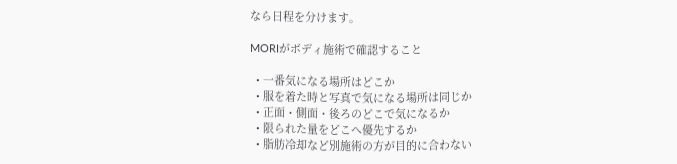なら日程を分けます。

MORIがボディ施術で確認すること

  • 一番気になる場所はどこか
  • 服を着た時と写真で気になる場所は同じか
  • 正面・側面・後ろのどこで気になるか
  • 限られた量をどこへ優先するか
  • 脂肪冷却など別施術の方が目的に合わない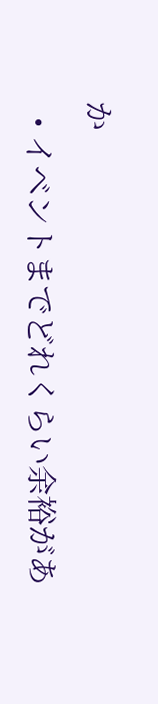か
  • イベントまでどれくらい余裕があ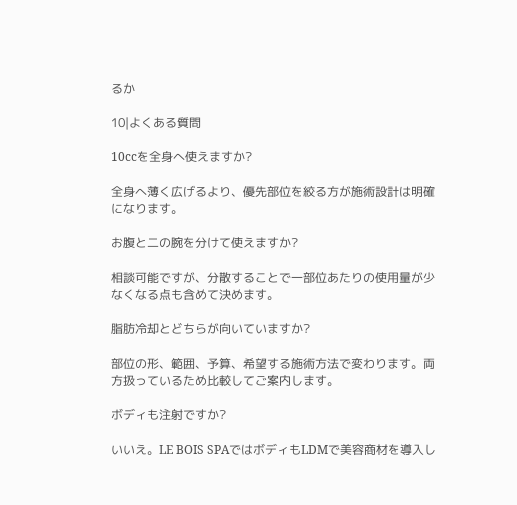るか

10|よくある質問

10ccを全身へ使えますか?

全身へ薄く広げるより、優先部位を絞る方が施術設計は明確になります。

お腹と二の腕を分けて使えますか?

相談可能ですが、分散することで一部位あたりの使用量が少なくなる点も含めて決めます。

脂肪冷却とどちらが向いていますか?

部位の形、範囲、予算、希望する施術方法で変わります。両方扱っているため比較してご案内します。

ボディも注射ですか?

いいえ。LE BOIS SPAではボディもLDMで美容商材を導入し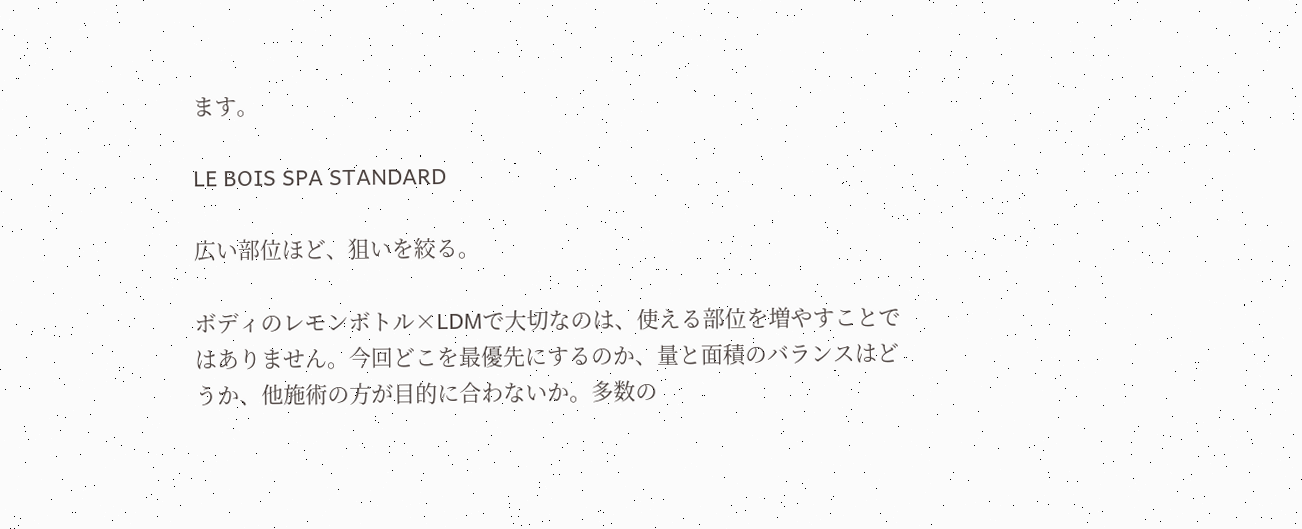ます。

LE BOIS SPA STANDARD

広い部位ほど、狙いを絞る。

ボディのレモンボトル×LDMで大切なのは、使える部位を増やすことではありません。今回どこを最優先にするのか、量と面積のバランスはどうか、他施術の方が目的に合わないか。多数の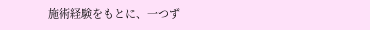施術経験をもとに、一つず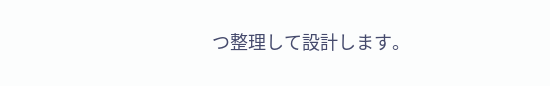つ整理して設計します。